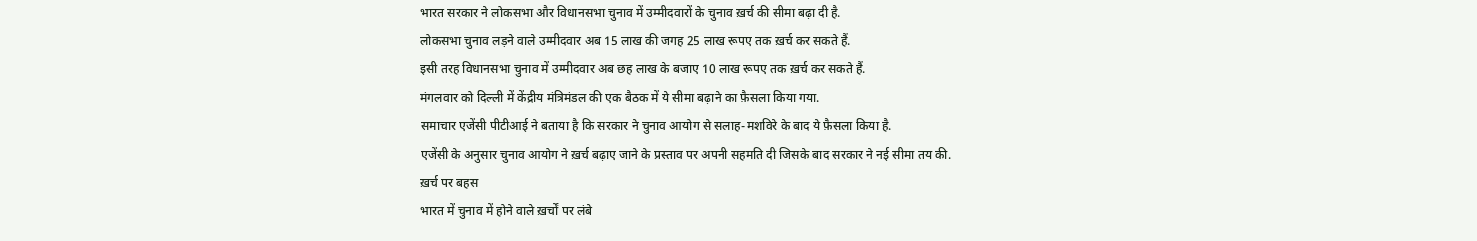भारत सरकार ने लोकसभा और विधानसभा चुनाव में उम्मीदवारों के चुनाव ख़र्च की सीमा बढ़ा दी है.
लोकसभा चुनाव लड़ने वाले उम्मीदवार अब 15 लाख की जगह 25 लाख रूपए तक ख़र्च कर सकते हैं.
इसी तरह विधानसभा चुनाव में उम्मीदवार अब छह लाख के बजाए 10 लाख रूपए तक ख़र्च कर सकते हैं.
मंगलवार को दिल्ली में केंद्रीय मंत्रिमंडल की एक बैठक में ये सीमा बढ़ाने का फ़ैसला किया गया.
समाचार एजेंसी पीटीआई ने बताया है कि सरकार ने चुनाव आयोग से सलाह-मशविरे के बाद ये फ़ैसला किया है.
एजेंसी के अनुसार चुनाव आयोग ने ख़र्च बढ़ाए जाने के प्रस्ताव पर अपनी सहमति दी जिसके बाद सरकार ने नई सीमा तय की.
ख़र्च पर बहस
भारत में चुनाव में होने वाले ख़र्चों पर लंबे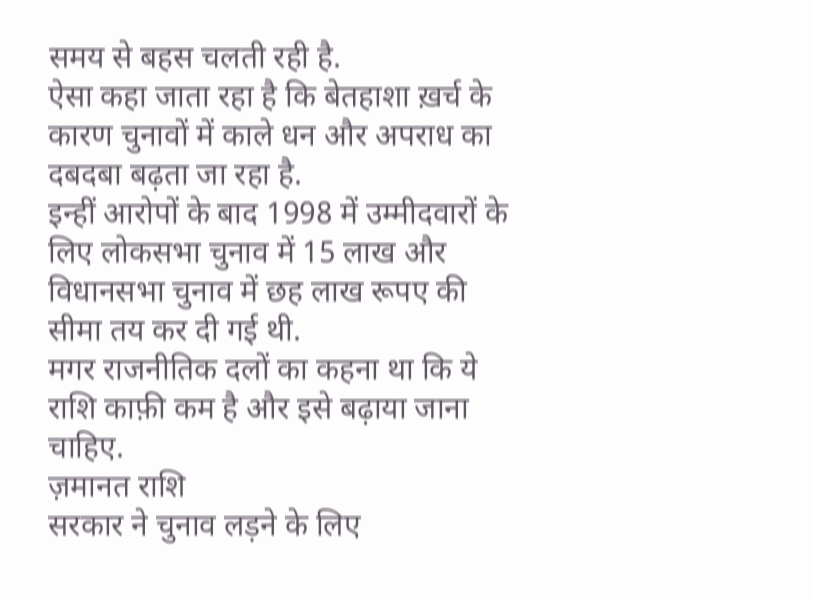समय से बहस चलती रही है.
ऐसा कहा जाता रहा है कि बेतहाशा ख़र्च के कारण चुनावों में काले धन और अपराध का दबदबा बढ़ता जा रहा है.
इन्हीं आरोपों के बाद 1998 में उम्मीदवारों के लिए लोकसभा चुनाव में 15 लाख और विधानसभा चुनाव में छह लाख रूपए की सीमा तय कर दी गई थी.
मगर राजनीतिक दलों का कहना था कि ये राशि काफ़ी कम है और इसे बढ़ाया जाना चाहिए.
ज़मानत राशि
सरकार ने चुनाव लड़ने के लिए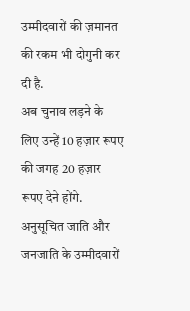उम्मीदवारों की ज़मानत की रकम भी दोगुनी कर दी है.
अब चुनाव लड़ने के लिए उन्हें 10 हज़ार रूपए की जगह 20 हज़ार रूपए देने होंगे.
अनुसूचित जाति और जनजाति के उम्मीदवारों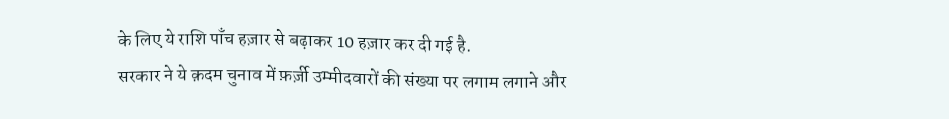के लिए ये राशि पाँच हज़ार से बढ़ाकर 10 हज़ार कर दी गई है.
सरकार ने ये क़दम चुनाव में फ़र्ज़ी उम्मीदवारों की संख्या पर लगाम लगाने और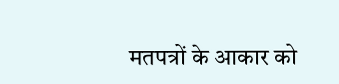मतपत्रों के आकार को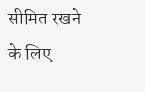सीमित रखने के लिए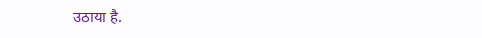उठाया है.